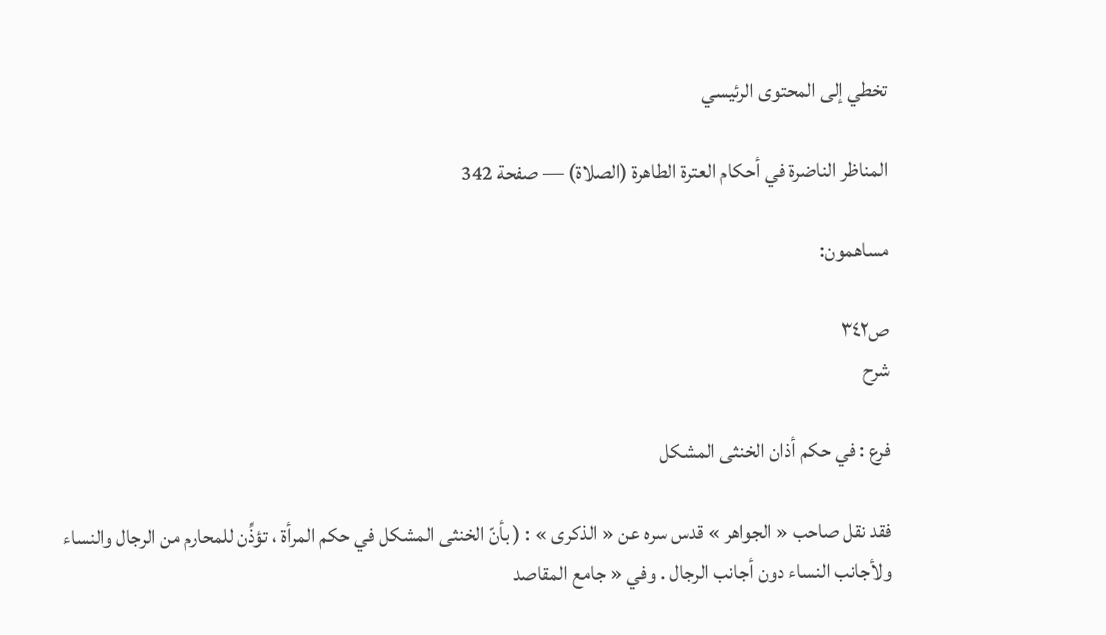تخطي إلى المحتوى الرئيسي

المناظر الناضرة في أحكام العترة الطاهرة (الصلاة) — صفحة 342

مساهمون:

ص٣٤٢
شرح

فرع : في حكم أذان الخنثى المشكل

فقد نقل صاحب « الجواهر » قدس سره عن « الذكرى » : ( بأنّ الخنثى المشكل في حكم المرأة ، تؤذِّن للمحارم من الرجال والنساء ولأجانب النساء دون أجانب الرجال . وفي « جامع المقاصد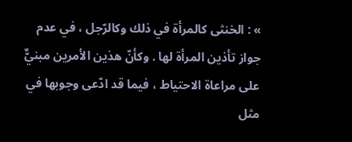» : الخنثى كالمرأة في ذلك وكالرّجل ، في عدم جواز تأذين المرأة لها . وكأنّ هذين الأمرين مبنيٌّ على مراعاة الاحتياط ، فيما قد ادّعى وجوبها في مثل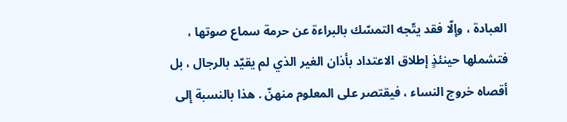العبادة ، وإلّا فقد يتّجه التمسّك بالبراءة عن حرمة سماع صوتها ، فتشملها حينئذٍ إطلاق الاعتداد بأذان الغير الذي لم يقيّد بالرجال ، بل أقصاه خروج النساء ، فيقتصر على المعلوم منهنّ . هذا بالنسبة إلى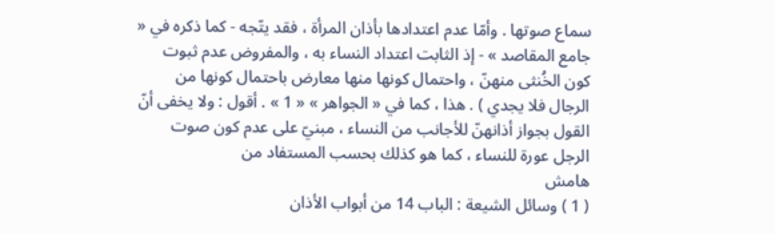سماع صوتها . وأمّا عدم اعتدادها بأذان المرأة ، فقد يتّجه - كما ذكره في « جامع المقاصد » - إذ الثابت اعتداد النساء به ، والمفروض عدم ثبوت كون الخُنثى منهنّ ، واحتمال كونها منها معارض باحتمال كونها من الرجال فلا يجدي ) . هذا ، كما في « الجواهر » « 1 » . أقول : ولا يخفى أنّ القول بجواز أذانهنّ للأجانب من النساء ، مبنيّ على عدم كون صوت الرجل عورة للنساء ، كما هو كذلك بحسب المستفاد من
هامش
( 1 ) وسائل الشيعة : الباب 14 من أبواب الأذان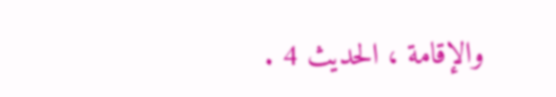والإقامة ، الحديث 4 .